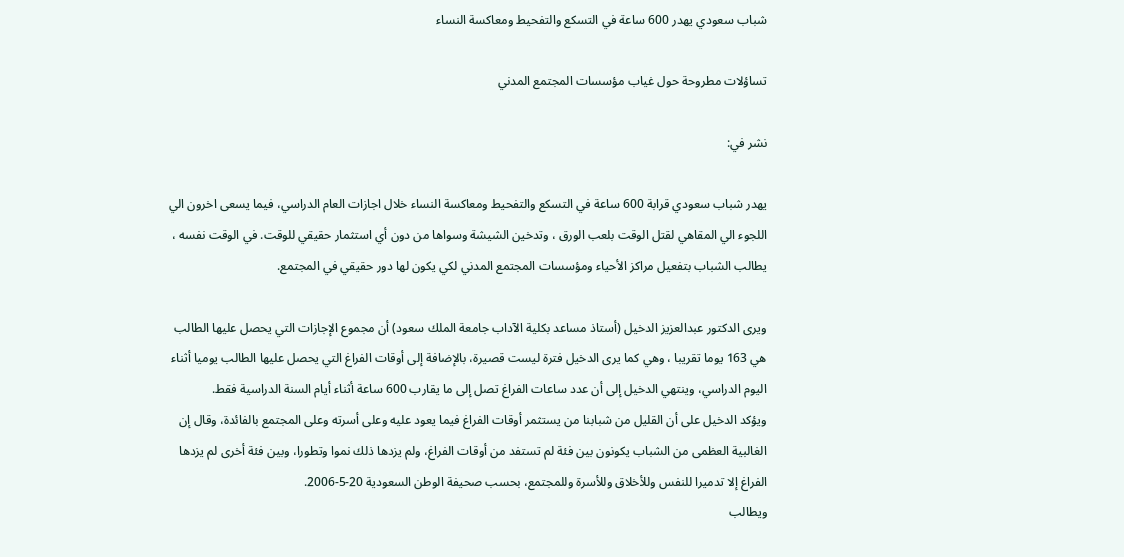شباب سعودي يهدر 600 ساعة في التسكع والتفحيط ومعاكسة النساء

تساؤلات مطروحة حول غياب مؤسسات المجتمع المدني

نشر في:

يهدر شباب سعودي قرابة 600 ساعة في التسكع والتفحيط ومعاكسة النساء خلال اجازات العام الدراسي، فيما يسعى اخرون الي اللجوء الي المقاهي لقتل الوقت بلعب الورق ، وتدخين الشيشة وسواها من دون أي استثمار حقيقي للوقت. في الوقت نفسه ، يطالب الشباب بتفعيل مراكز الأحياء ومؤسسات المجتمع المدني لكي يكون لها دور حقيقي في المجتمع.

ويرى الدكتور عبدالعزيز الدخيل (أستاذ مساعد بكلية الآداب جامعة الملك سعود) أن مجموع الإجازات التي يحصل عليها الطالب هي 163 يوما تقريبا ، وهي كما يرى الدخيل فترة ليست قصيرة، بالإضافة إلى أوقات الفراغ التي يحصل عليها الطالب يوميا أثناء اليوم الدراسي، وينتهي الدخيل إلى أن عدد ساعات الفراغ تصل إلى ما يقارب 600 ساعة أثناء أيام السنة الدراسية فقط.
ويؤكد الدخيل على أن القليل من شبابنا من يستثمر أوقات الفراغ فيما يعود عليه وعلى أسرته وعلى المجتمع بالفائدة، وقال إن الغالبية العظمى من الشباب يكونون بين فئة لم تستفد من أوقات الفراغ، ولم يزدها ذلك نموا وتطورا، وبين فئة أخرى لم يزدها الفراغ إلا تدميرا للنفس وللأخلاق وللأسرة وللمجتمع، بحسب صحيفة الوطن السعودية 20-5-2006.
ويطالب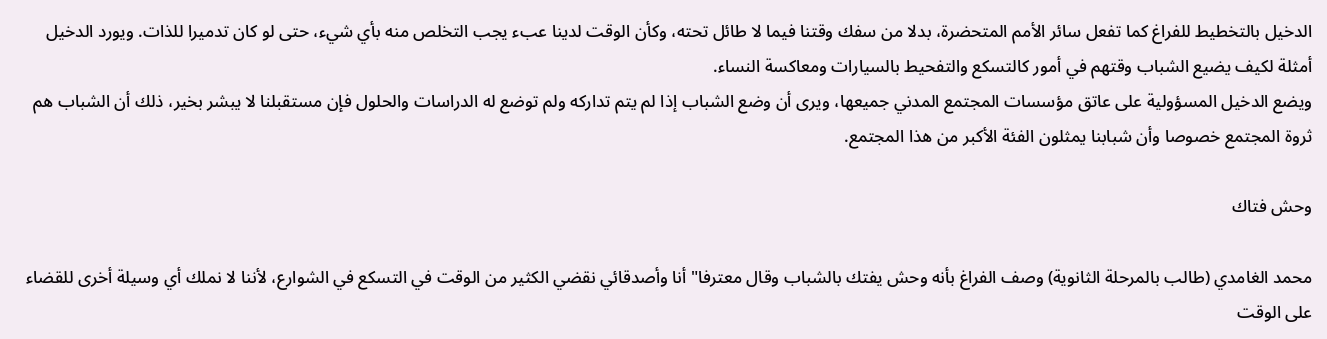الدخيل بالتخطيط للفراغ كما تفعل سائر الأمم المتحضرة، بدلا من سفك وقتنا فيما لا طائل تحته، وكأن الوقت لدينا عبء يجب التخلص منه بأي شيء، حتى لو كان تدميرا للذات. ويورد الدخيل أمثلة لكيف يضيع الشباب وقتهم في أمور كالتسكع والتفحيط بالسيارات ومعاكسة النساء.
ويضع الدخيل المسؤولية على عاتق مؤسسات المجتمع المدني جميعها، ويرى أن وضع الشباب إذا لم يتم تداركه ولم توضع له الدراسات والحلول فإن مستقبلنا لا يبشر بخير، ذلك أن الشباب هم ثروة المجتمع خصوصا وأن شبابنا يمثلون الفئة الأكبر من هذا المجتمع.

وحش فتاك

محمد الغامدي (طالب بالمرحلة الثانوية) وصف الفراغ بأنه وحش يفتك بالشباب وقال معترفا" أنا وأصدقائي نقضي الكثير من الوقت في التسكع في الشوارع، لأننا لا نملك أي وسيلة أخرى للقضاء على الوقت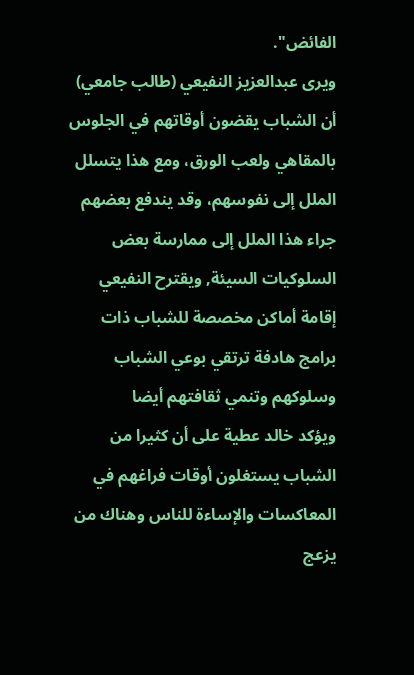الفائض".
ويرى عبدالعزيز النفيعي (طالب جامعي) أن الشباب يقضون أوقاتهم في الجلوس بالمقاهي ولعب الورق، ومع هذا يتسلل الملل إلى نفوسهم، وقد يندفع بعضهم جراء هذا الملل إلى ممارسة بعض السلوكيات السيئة, ويقترح النفيعي إقامة أماكن مخصصة للشباب ذات برامج هادفة ترتقي بوعي الشباب وسلوكهم وتنمي ثقافتهم أيضا
ويؤكد خالد عطية على أن كثيرا من الشباب يستغلون أوقات فراغهم في المعاكسات والإساءة للناس وهناك من يزعج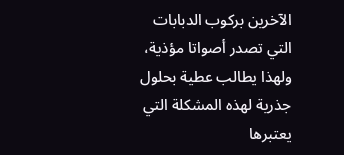الآخرين بركوب الدبابات التي تصدر أصواتا مؤذية، ولهذا يطالب عطية بحلول جذرية لهذه المشكلة التي يعتبرها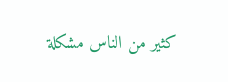كثير من الناس مشكلة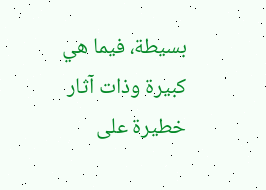بسيطة، فيما هي كبيرة وذات آثار خطيرة على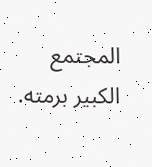المجتمع الكبير برمته.